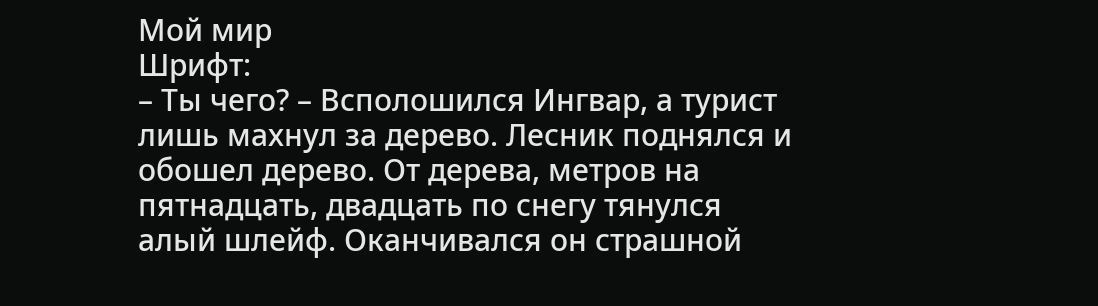Мой мир
Шрифт:
– Ты чего? – Всполошился Ингвар, а турист лишь махнул за дерево. Лесник поднялся и обошел дерево. От дерева, метров на пятнадцать, двадцать по снегу тянулся алый шлейф. Оканчивался он страшной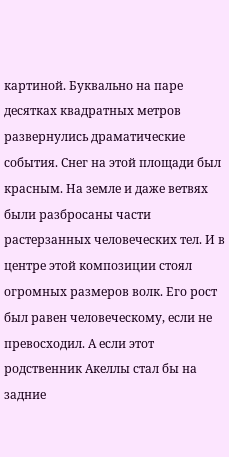картиной. Буквально на паре десятках квадратных метров развернулись драматические события. Снег на этой площади был красным. На земле и даже ветвях были разбросаны части растерзанных человеческих тел. И в центре этой композиции стоял огромных размеров волк. Его рост был равен человеческому, если не превосходил. А если этот родственник Акеллы стал бы на задние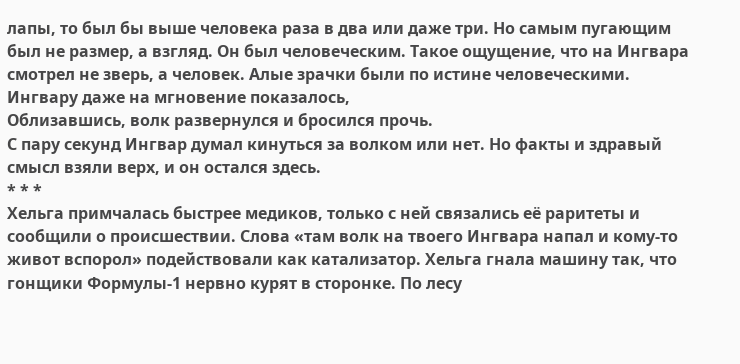лапы, то был бы выше человека раза в два или даже три. Но самым пугающим был не размер, а взгляд. Он был человеческим. Такое ощущение, что на Ингвара смотрел не зверь, а человек. Алые зрачки были по истине человеческими. Ингвару даже на мгновение показалось,
Облизавшись, волк развернулся и бросился прочь.
С пару секунд Ингвар думал кинуться за волком или нет. Но факты и здравый смысл взяли верх, и он остался здесь.
* * *
Хельга примчалась быстрее медиков, только с ней связались её раритеты и сообщили о происшествии. Слова «там волк на твоего Ингвара напал и кому-то живот вспорол» подействовали как катализатор. Хельга гнала машину так, что гонщики Формулы-1 нервно курят в сторонке. По лесу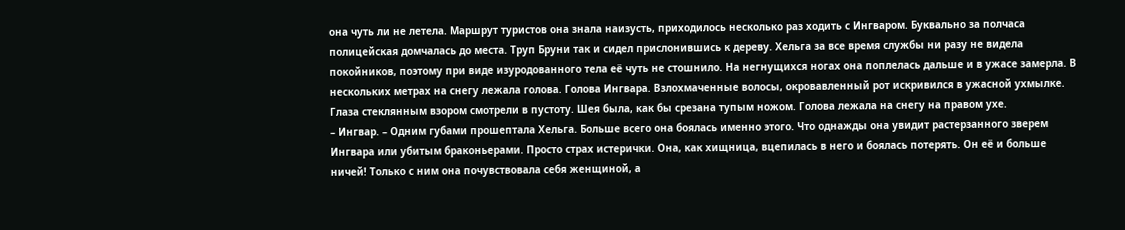она чуть ли не летела. Маршрут туристов она знала наизусть, приходилось несколько раз ходить с Ингваром. Буквально за полчаса полицейская домчалась до места. Труп Бруни так и сидел прислонившись к дереву. Хельга за все время службы ни разу не видела покойников, поэтому при виде изуродованного тела её чуть не стошнило. На негнущихся ногах она поплелась дальше и в ужасе замерла. В нескольких метрах на снегу лежала голова. Голова Ингвара. Взлохмаченные волосы, окровавленный рот искривился в ужасной ухмылке. Глаза стеклянным взором смотрели в пустоту. Шея была, как бы срезана тупым ножом. Голова лежала на снегу на правом ухе.
– Ингвар. – Одним губами прошептала Хельга. Больше всего она боялась именно этого. Что однажды она увидит растерзанного зверем Ингвара или убитым браконьерами. Просто страх истерички. Она, как хищница, вцепилась в него и боялась потерять. Он её и больше ничей! Только с ним она почувствовала себя женщиной, а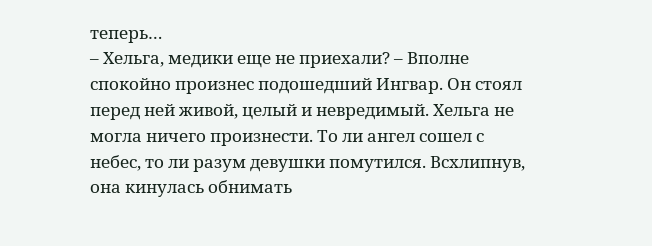теперь…
– Хельга, медики еще не приехали? – Вполне спокойно произнес подошедший Ингвар. Он стоял перед ней живой, целый и невредимый. Хельга не могла ничего произнести. То ли ангел сошел с небес, то ли разум девушки помутился. Всхлипнув, она кинулась обнимать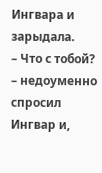Ингвара и зарыдала.
– Что с тобой? – недоуменно спросил Ингвар и,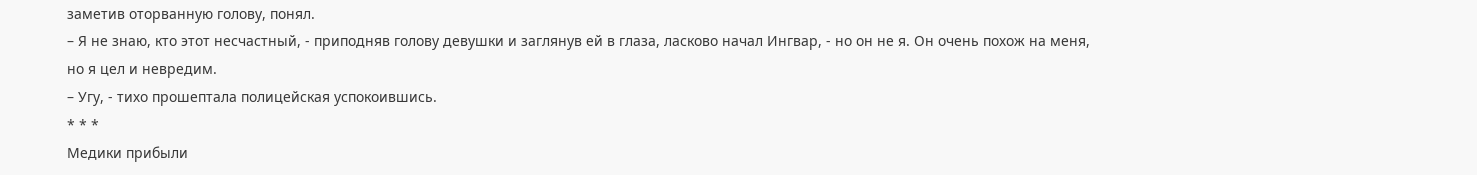заметив оторванную голову, понял.
– Я не знаю, кто этот несчастный, - приподняв голову девушки и заглянув ей в глаза, ласково начал Ингвар, - но он не я. Он очень похож на меня, но я цел и невредим.
– Угу, - тихо прошептала полицейская успокоившись.
* * *
Медики прибыли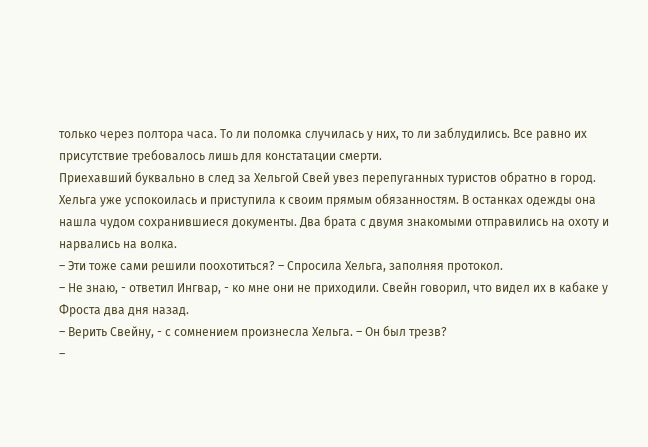только через полтора часа. То ли поломка случилась у них, то ли заблудились. Все равно их присутствие требовалось лишь для констатации смерти.
Приехавший буквально в след за Хельгой Свей увез перепуганных туристов обратно в город.
Хельга уже успокоилась и приступила к своим прямым обязанностям. В останках одежды она нашла чудом сохранившиеся документы. Два брата с двумя знакомыми отправились на охоту и нарвались на волка.
– Эти тоже сами решили поохотиться? – Спросила Хельга, заполняя протокол.
– Не знаю, - ответил Ингвар, - ко мне они не приходили. Свейн говорил, что видел их в кабаке у Фроста два дня назад.
– Верить Свейну, - с сомнением произнесла Хельга. – Он был трезв?
–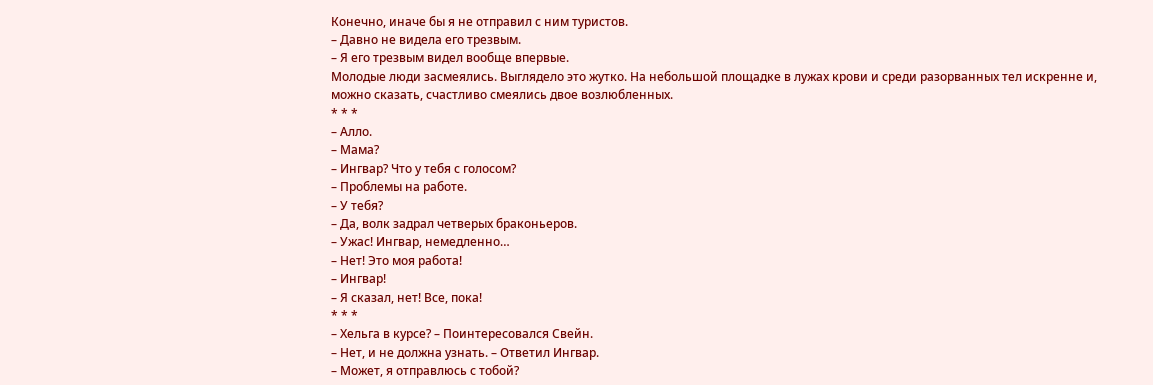Конечно, иначе бы я не отправил с ним туристов.
– Давно не видела его трезвым.
– Я его трезвым видел вообще впервые.
Молодые люди засмеялись. Выглядело это жутко. На небольшой площадке в лужах крови и среди разорванных тел искренне и, можно сказать, счастливо смеялись двое возлюбленных.
* * *
– Алло.
– Мама?
– Ингвар? Что у тебя с голосом?
– Проблемы на работе.
– У тебя?
– Да, волк задрал четверых браконьеров.
– Ужас! Ингвар, немедленно…
– Нет! Это моя работа!
– Ингвар!
– Я сказал, нет! Все, пока!
* * *
– Хельга в курсе? – Поинтересовался Свейн.
– Нет, и не должна узнать. – Ответил Ингвар.
– Может, я отправлюсь с тобой?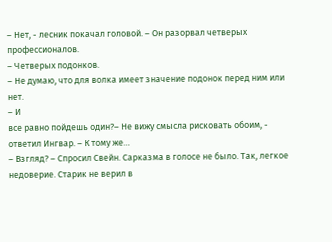– Нет, - лесник покачал головой. – Он разорвал четверых профессионалов.
– Четверых подонков.
– Не думаю, что для волка имеет значение подонок перед ним или нет.
– И
все равно пойдешь один?– Не вижу смысла рисковать обоим, - ответил Ингвар. – К тому же…
– Взгляд? – Спросил Свейн. Сарказма в голосе не было. Так, легкое недоверие. Старик не верил в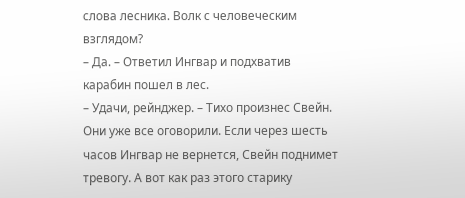слова лесника. Волк с человеческим взглядом?
– Да. – Ответил Ингвар и подхватив карабин пошел в лес.
– Удачи, рейнджер. – Тихо произнес Свейн. Они уже все оговорили. Если через шесть часов Ингвар не вернется, Свейн поднимет тревогу. А вот как раз этого старику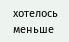хотелось меньше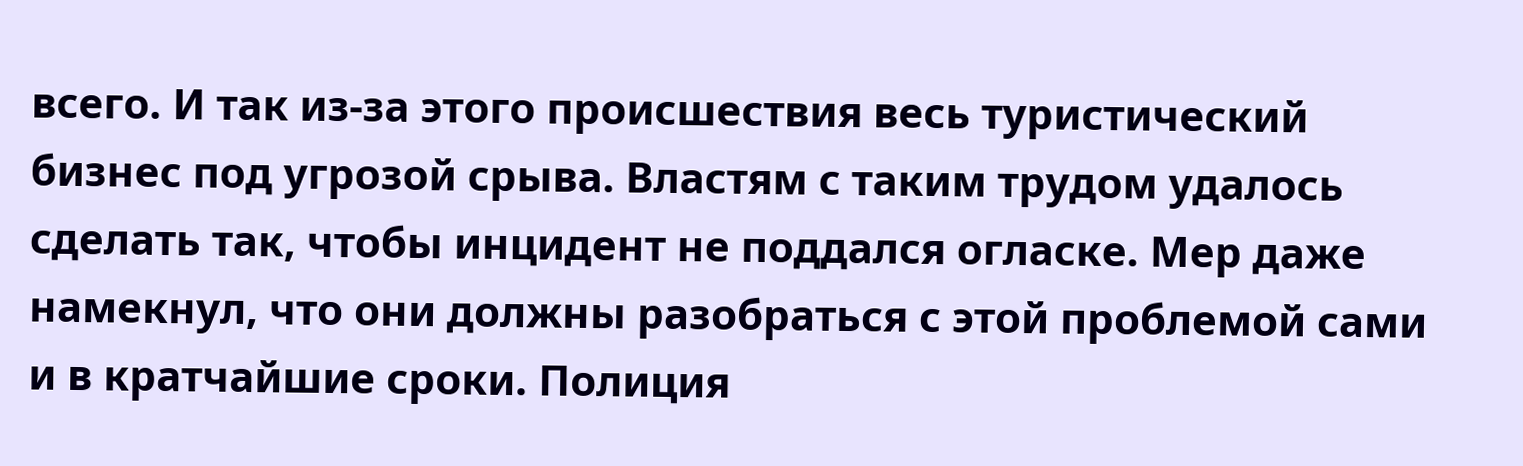всего. И так из-за этого происшествия весь туристический бизнес под угрозой срыва. Властям с таким трудом удалось сделать так, чтобы инцидент не поддался огласке. Мер даже намекнул, что они должны разобраться с этой проблемой сами и в кратчайшие сроки. Полиция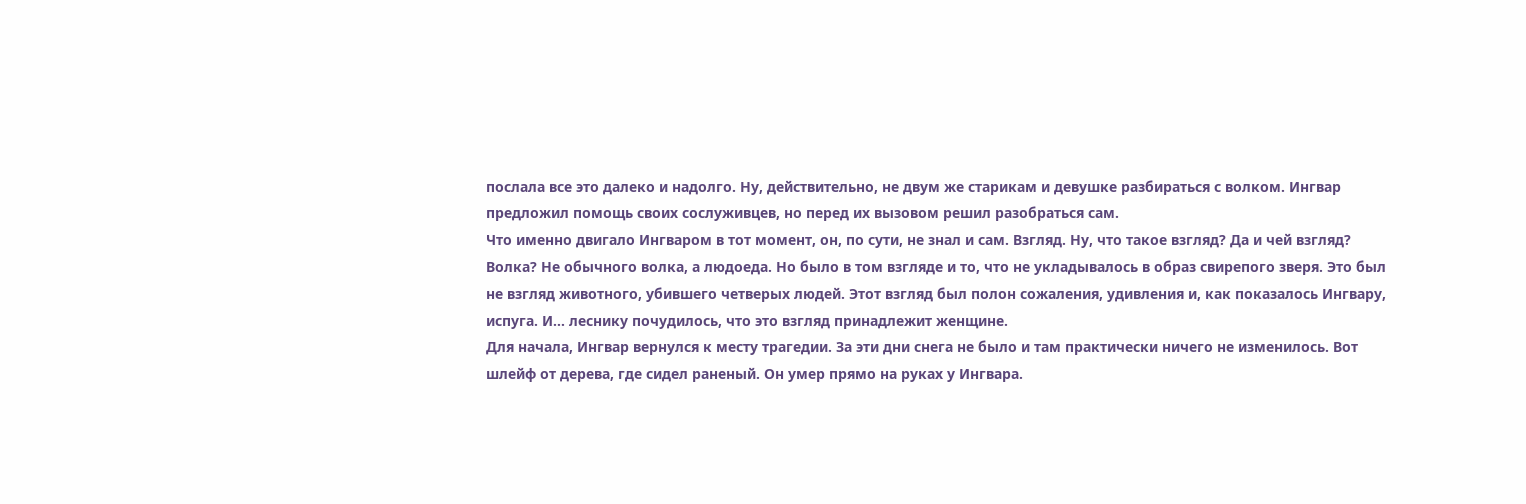послала все это далеко и надолго. Ну, действительно, не двум же старикам и девушке разбираться с волком. Ингвар предложил помощь своих сослуживцев, но перед их вызовом решил разобраться сам.
Что именно двигало Ингваром в тот момент, он, по сути, не знал и сам. Взгляд. Ну, что такое взгляд? Да и чей взгляд? Волка? Не обычного волка, а людоеда. Но было в том взгляде и то, что не укладывалось в образ свирепого зверя. Это был не взгляд животного, убившего четверых людей. Этот взгляд был полон сожаления, удивления и, как показалось Ингвару, испуга. И… леснику почудилось, что это взгляд принадлежит женщине.
Для начала, Ингвар вернулся к месту трагедии. За эти дни снега не было и там практически ничего не изменилось. Вот шлейф от дерева, где сидел раненый. Он умер прямо на руках у Ингвара.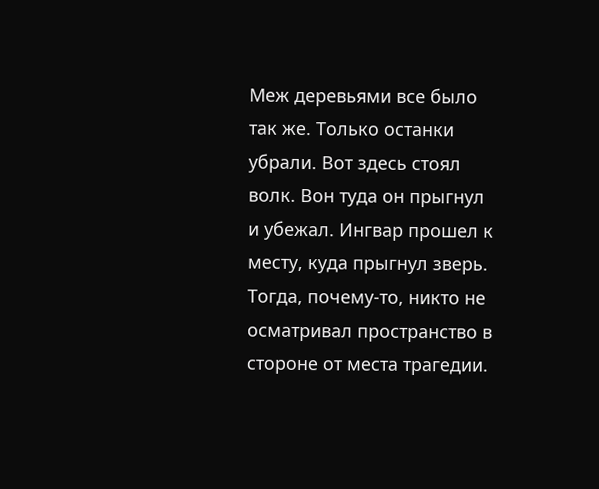Меж деревьями все было так же. Только останки убрали. Вот здесь стоял волк. Вон туда он прыгнул и убежал. Ингвар прошел к месту, куда прыгнул зверь. Тогда, почему-то, никто не осматривал пространство в стороне от места трагедии.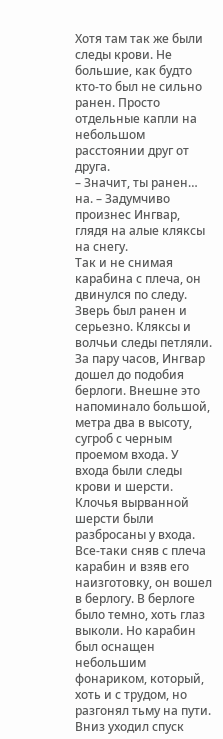Хотя там так же были следы крови. Не большие, как будто кто-то был не сильно ранен. Просто отдельные капли на небольшом расстоянии друг от друга.
– Значит, ты ранен… на. – Задумчиво произнес Ингвар, глядя на алые кляксы на снегу.
Так и не снимая карабина с плеча, он двинулся по следу. Зверь был ранен и серьезно. Кляксы и волчьи следы петляли. За пару часов, Ингвар дошел до подобия берлоги. Внешне это напоминало большой, метра два в высоту, сугроб с черным проемом входа. У входа были следы крови и шерсти. Клочья вырванной шерсти были разбросаны у входа.
Все-таки сняв с плеча карабин и взяв его наизготовку, он вошел в берлогу. В берлоге было темно, хоть глаз выколи. Но карабин был оснащен небольшим фонариком, который, хоть и с трудом, но разгонял тьму на пути. Вниз уходил спуск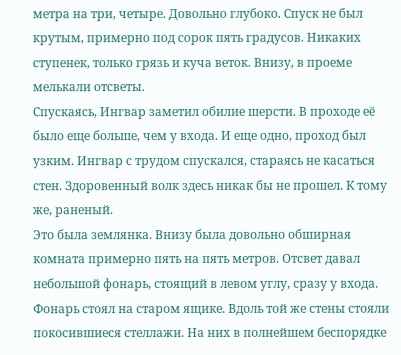метра на три, четыре. Довольно глубоко. Спуск не был крутым, примерно под сорок пять градусов. Никаких ступенек, только грязь и куча веток. Внизу, в проеме мелькали отсветы.
Спускаясь, Ингвар заметил обилие шерсти. В проходе её было еще больше, чем у входа. И еще одно, проход был узким. Ингвар с трудом спускался, стараясь не касаться стен. Здоровенный волк здесь никак бы не прошел. К тому же, раненый.
Это была землянка. Внизу была довольно обширная комната примерно пять на пять метров. Отсвет давал небольшой фонарь, стоящий в левом углу, сразу у входа. Фонарь стоял на старом ящике. Вдоль той же стены стояли покосившиеся стеллажи. На них в полнейшем беспорядке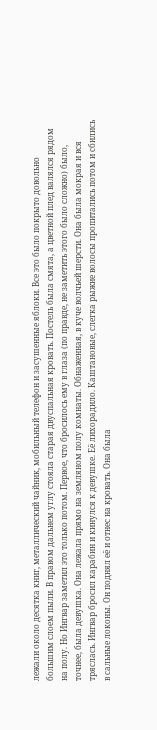лежали около десятка книг, металлический чайник, мобильный телефон и засушенные яблоки. Все это было покрыто довольно большим слоем пыли. В правом дальнем углу стояла старая двуспальная кровать. Постель была смята, а цветной плед валялся рядом на полу. Но Ингвар заметил это только потом. Первое, что бросилось ему в глаза (по правде, не заметить этого было сложно) было, точнее, была девушка. Она лежала прямо на земляном полу комнаты. Обнаженная, в куче волчьей шерсти. Она была мокрая и вся тряслась. Ингвар бросил карабин и кинулся к девушке. Её лихорадило. Каштановые, слегка рыжие волосы пропитались потом и сбились в сальные локоны. Он поднял её и отнес на кровать. Она была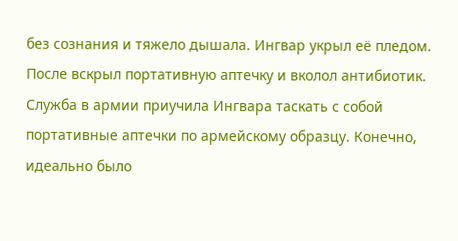без сознания и тяжело дышала. Ингвар укрыл её пледом. После вскрыл портативную аптечку и вколол антибиотик. Служба в армии приучила Ингвара таскать с собой портативные аптечки по армейскому образцу. Конечно, идеально было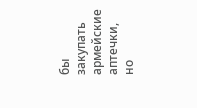бы закупать армейские аптечки, но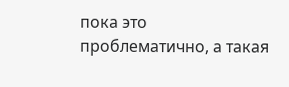пока это проблематично, а такая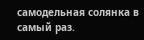самодельная солянка в самый раз.